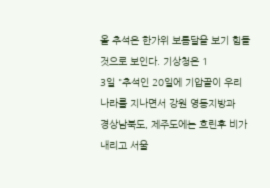올 추석은 한가위 보름달을 보기 힘들 것으로 보인다. 기상청은 1
3일 "추석인 20일에 기압골이 우리나라를 지나면서 강원 영동지방과
경상남북도, 제주도에는 흐린후 비가 내리고 서울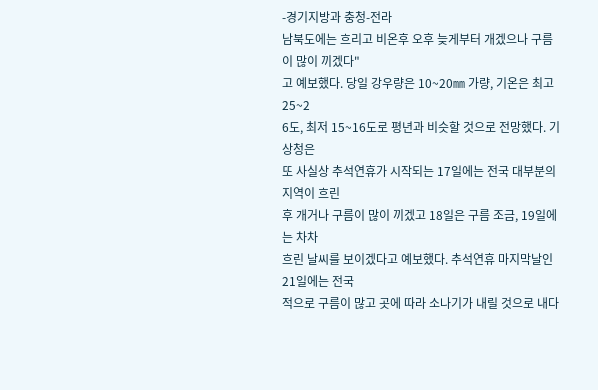-경기지방과 충청-전라
남북도에는 흐리고 비온후 오후 늦게부터 개겠으나 구름이 많이 끼겠다"
고 예보했다. 당일 강우량은 10~20㎜ 가량, 기온은 최고 25~2
6도, 최저 15~16도로 평년과 비슷할 것으로 전망했다. 기상청은
또 사실상 추석연휴가 시작되는 17일에는 전국 대부분의 지역이 흐린
후 개거나 구름이 많이 끼겠고 18일은 구름 조금, 19일에는 차차
흐린 날씨를 보이겠다고 예보했다. 추석연휴 마지막날인 21일에는 전국
적으로 구름이 많고 곳에 따라 소나기가 내릴 것으로 내다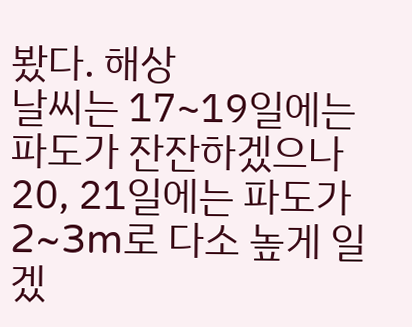봤다. 해상
날씨는 17~19일에는 파도가 잔잔하겠으나 20, 21일에는 파도가
2~3m로 다소 높게 일겠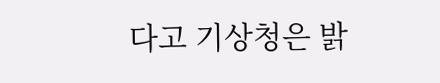다고 기상청은 밝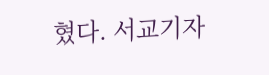혔다. 서교기자